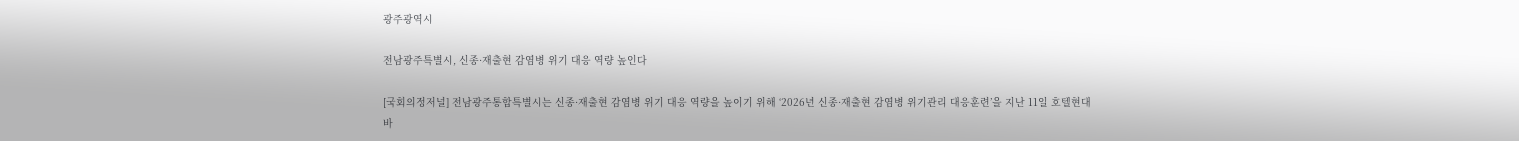광주광역시

전남광주특별시, 신종·재출현 감염병 위기 대응 역량 높인다

[국회의정저널] 전남광주통합특별시는 신종·재출현 감염병 위기 대응 역량을 높이기 위해 ‘2026년 신종·재출현 감염병 위기관리 대응훈련’을 지난 11일 호텔현대 바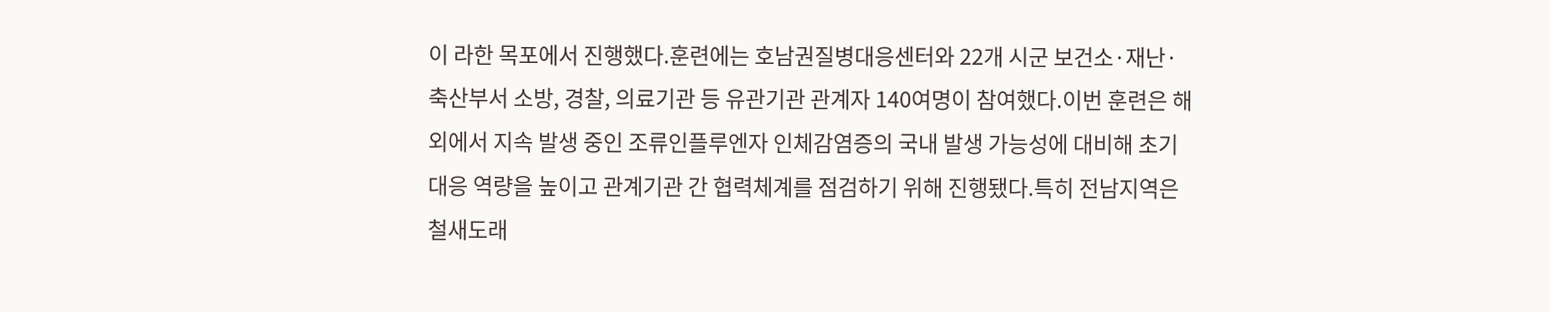이 라한 목포에서 진행했다.훈련에는 호남권질병대응센터와 22개 시군 보건소·재난·축산부서 소방, 경찰, 의료기관 등 유관기관 관계자 140여명이 참여했다.이번 훈련은 해외에서 지속 발생 중인 조류인플루엔자 인체감염증의 국내 발생 가능성에 대비해 초기 대응 역량을 높이고 관계기관 간 협력체계를 점검하기 위해 진행됐다.특히 전남지역은 철새도래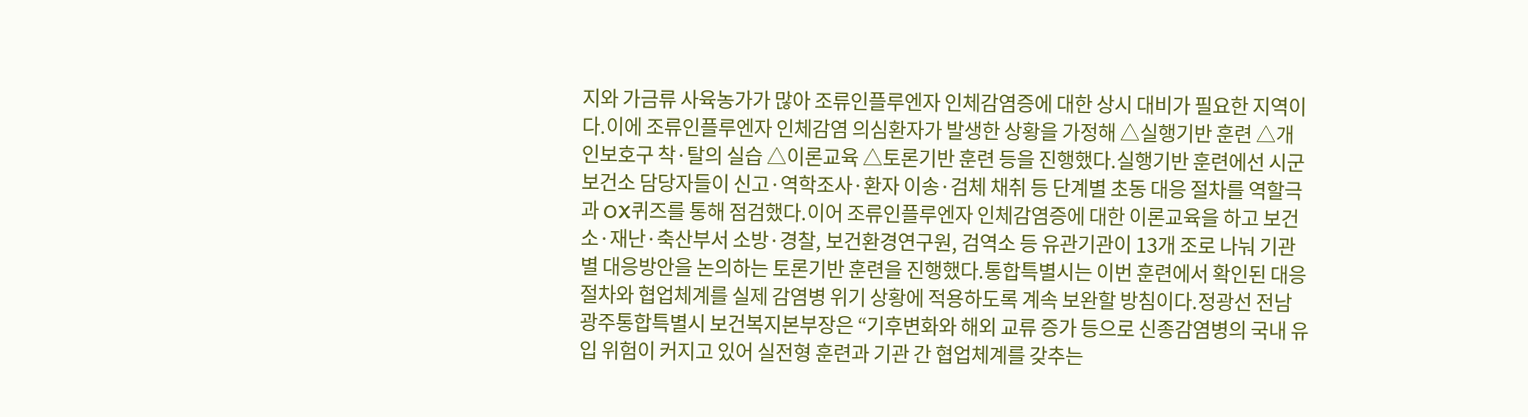지와 가금류 사육농가가 많아 조류인플루엔자 인체감염증에 대한 상시 대비가 필요한 지역이다.이에 조류인플루엔자 인체감염 의심환자가 발생한 상황을 가정해 △실행기반 훈련 △개인보호구 착·탈의 실습 △이론교육 △토론기반 훈련 등을 진행했다.실행기반 훈련에선 시군 보건소 담당자들이 신고·역학조사·환자 이송·검체 채취 등 단계별 초동 대응 절차를 역할극과 OX퀴즈를 통해 점검했다.이어 조류인플루엔자 인체감염증에 대한 이론교육을 하고 보건소·재난·축산부서 소방·경찰, 보건환경연구원, 검역소 등 유관기관이 13개 조로 나눠 기관별 대응방안을 논의하는 토론기반 훈련을 진행했다.통합특별시는 이번 훈련에서 확인된 대응 절차와 협업체계를 실제 감염병 위기 상황에 적용하도록 계속 보완할 방침이다.정광선 전남광주통합특별시 보건복지본부장은 “기후변화와 해외 교류 증가 등으로 신종감염병의 국내 유입 위험이 커지고 있어 실전형 훈련과 기관 간 협업체계를 갖추는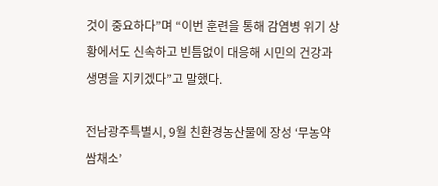것이 중요하다”며 “이번 훈련을 통해 감염병 위기 상황에서도 신속하고 빈틈없이 대응해 시민의 건강과 생명을 지키겠다”고 말했다.

전남광주특별시, 9월 친환경농산물에 장성 ‘무농약 쌈채소’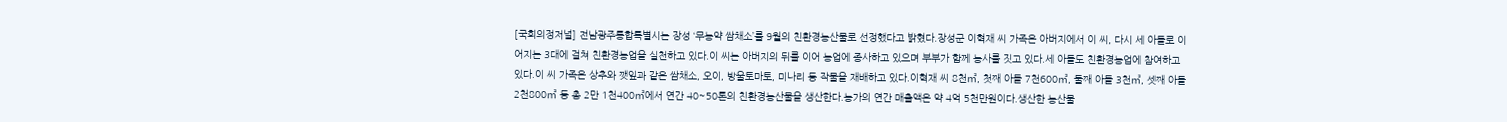[국회의정저널] 전남광주통합특별시는 장성 ‘무농약 쌈채소’를 9월의 친환경농산물로 선정했다고 밝혔다.장성군 이혁재 씨 가족은 아버지에서 이 씨, 다시 세 아들로 이어지는 3대에 걸쳐 친환경농업을 실천하고 있다.이 씨는 아버지의 뒤를 이어 농업에 종사하고 있으며 부부가 함께 농사를 짓고 있다.세 아들도 친환경농업에 참여하고 있다.이 씨 가족은 상추와 깻잎과 같은 쌈채소, 오이, 방울토마토, 미나리 등 작물을 재배하고 있다.이혁재 씨 8천㎡, 첫째 아들 7천600㎡, 둘째 아들 3천㎡, 셋째 아들 2천800㎡ 등 총 2만 1천400㎡에서 연간 40~50톤의 친환경농산물을 생산한다.농가의 연간 매출액은 약 4억 5천만원이다.생산한 농산물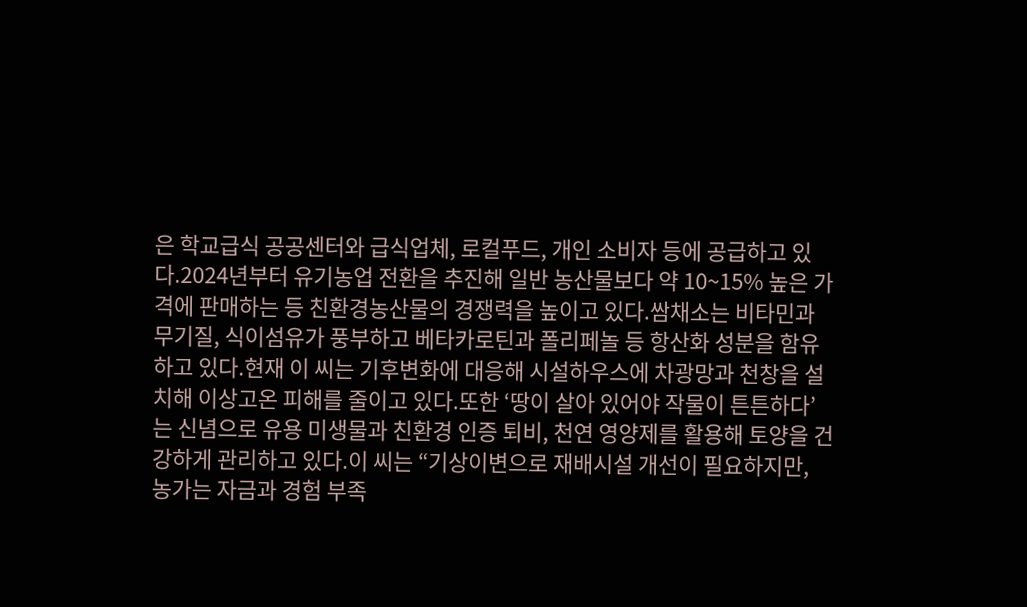은 학교급식 공공센터와 급식업체, 로컬푸드, 개인 소비자 등에 공급하고 있다.2024년부터 유기농업 전환을 추진해 일반 농산물보다 약 10~15% 높은 가격에 판매하는 등 친환경농산물의 경쟁력을 높이고 있다.쌈채소는 비타민과 무기질, 식이섬유가 풍부하고 베타카로틴과 폴리페놀 등 항산화 성분을 함유하고 있다.현재 이 씨는 기후변화에 대응해 시설하우스에 차광망과 천창을 설치해 이상고온 피해를 줄이고 있다.또한 ‘땅이 살아 있어야 작물이 튼튼하다’는 신념으로 유용 미생물과 친환경 인증 퇴비, 천연 영양제를 활용해 토양을 건강하게 관리하고 있다.이 씨는 “기상이변으로 재배시설 개선이 필요하지만, 농가는 자금과 경험 부족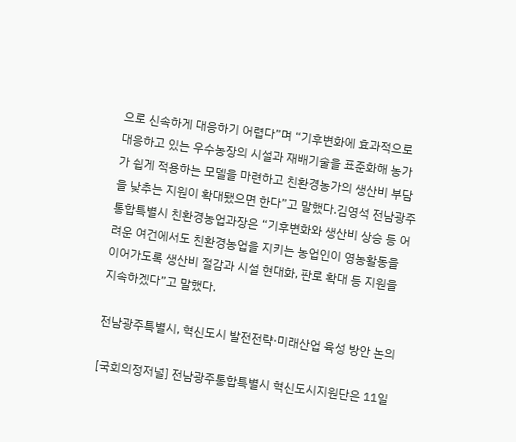으로 신속하게 대응하기 어렵다”며 “기후변화에 효과적으로 대응하고 있는 우수농장의 시설과 재배기술을 표준화해 농가가 쉽게 적용하는 모델을 마련하고 친환경농가의 생산비 부담을 낮추는 지원이 확대됐으면 한다”고 말했다.김영석 전남광주통합특별시 친환경농업과장은 “기후변화와 생산비 상승 등 어려운 여건에서도 친환경농업을 지키는 농업인이 영농활동을 이어가도록 생산비 절감과 시설 현대화, 판로 확대 등 지원을 지속하겠다”고 말했다.

전남광주특별시, 혁신도시 발전전략·미래산업 육성 방안 논의

[국회의정저널] 전남광주통합특별시 혁신도시지원단은 11일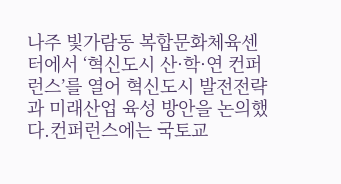나주 빛가람동 복합문화체육센터에서 ‘혁신도시 산·학·연 컨퍼런스’를 열어 혁신도시 발전전략과 미래산업 육성 방안을 논의했다.컨퍼런스에는 국토교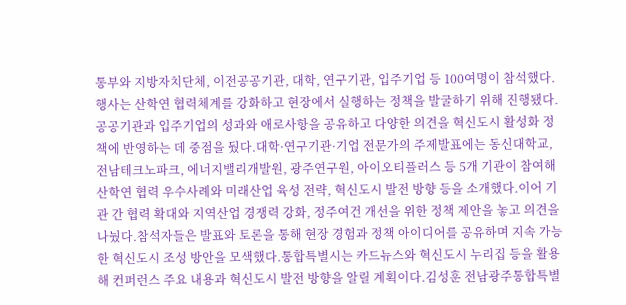통부와 지방자치단체, 이전공공기관, 대학, 연구기관, 입주기업 등 100여명이 참석했다.행사는 산학연 협력체계를 강화하고 현장에서 실행하는 정책을 발굴하기 위해 진행됐다.공공기관과 입주기업의 성과와 애로사항을 공유하고 다양한 의견을 혁신도시 활성화 정책에 반영하는 데 중점을 뒀다.대학·연구기관·기업 전문가의 주제발표에는 동신대학교, 전남테크노파크, 에너지밸리개발원, 광주연구원, 아이오티플러스 등 5개 기관이 참여해 산학연 협력 우수사례와 미래산업 육성 전략, 혁신도시 발전 방향 등을 소개했다.이어 기관 간 협력 확대와 지역산업 경쟁력 강화, 정주여건 개선을 위한 정책 제안을 놓고 의견을 나눴다.참석자들은 발표와 토론을 통해 현장 경험과 정책 아이디어를 공유하며 지속 가능한 혁신도시 조성 방안을 모색했다.통합특별시는 카드뉴스와 혁신도시 누리집 등을 활용해 컨퍼런스 주요 내용과 혁신도시 발전 방향을 알릴 계획이다.김성훈 전남광주통합특별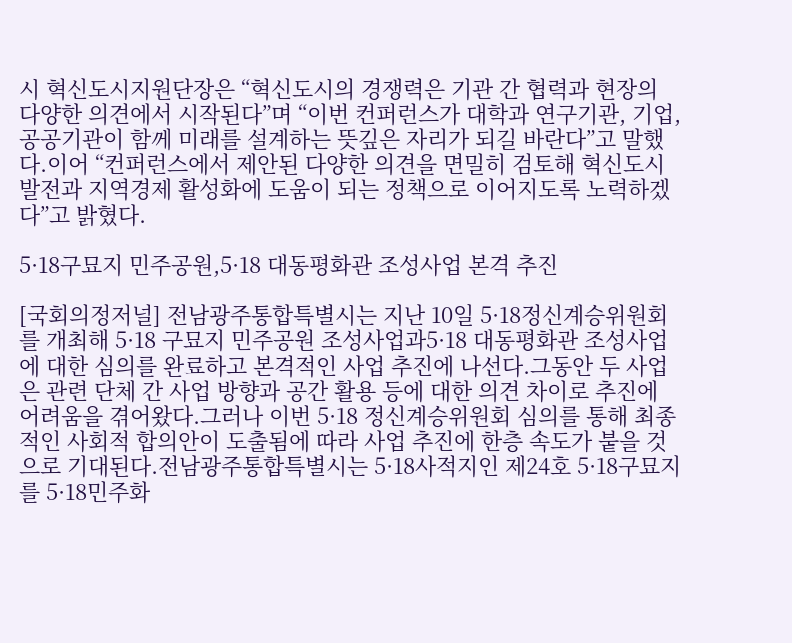시 혁신도시지원단장은 “혁신도시의 경쟁력은 기관 간 협력과 현장의 다양한 의견에서 시작된다”며 “이번 컨퍼런스가 대학과 연구기관, 기업, 공공기관이 함께 미래를 설계하는 뜻깊은 자리가 되길 바란다”고 말했다.이어 “컨퍼런스에서 제안된 다양한 의견을 면밀히 검토해 혁신도시 발전과 지역경제 활성화에 도움이 되는 정책으로 이어지도록 노력하겠다”고 밝혔다.

5·18구묘지 민주공원,5·18 대동평화관 조성사업 본격 추진

[국회의정저널] 전남광주통합특별시는 지난 10일 5·18정신계승위원회를 개최해 5·18 구묘지 민주공원 조성사업과5·18 대동평화관 조성사업에 대한 심의를 완료하고 본격적인 사업 추진에 나선다.그동안 두 사업은 관련 단체 간 사업 방향과 공간 활용 등에 대한 의견 차이로 추진에 어려움을 겪어왔다.그러나 이번 5·18 정신계승위원회 심의를 통해 최종적인 사회적 합의안이 도출됨에 따라 사업 추진에 한층 속도가 붙을 것으로 기대된다.전남광주통합특별시는 5·18사적지인 제24호 5·18구묘지를 5·18민주화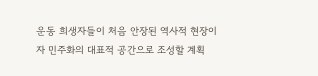운동 희생자들이 처음 안장된 역사적 현장이자 민주화의 대표적 공간으로 조성할 계획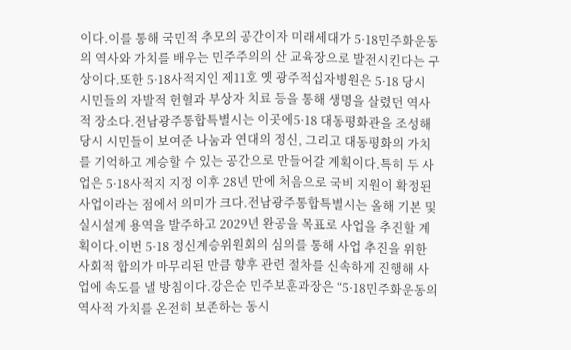이다.이를 통해 국민적 추모의 공간이자 미래세대가 5·18민주화운동의 역사와 가치를 배우는 민주주의의 산 교육장으로 발전시킨다는 구상이다.또한 5·18사적지인 제11호 옛 광주적십자병원은 5·18 당시 시민들의 자발적 헌혈과 부상자 치료 등을 통해 생명을 살렸던 역사적 장소다.전남광주통합특별시는 이곳에5·18 대동평화관을 조성해 당시 시민들이 보여준 나눔과 연대의 정신, 그리고 대동평화의 가치를 기억하고 계승할 수 있는 공간으로 만들어갈 계획이다.특히 두 사업은 5·18사적지 지정 이후 28년 만에 처음으로 국비 지원이 확정된 사업이라는 점에서 의미가 크다.전남광주통합특별시는 올해 기본 및 실시설계 용역을 발주하고 2029년 완공을 목표로 사업을 추진할 계획이다.이번 5·18 정신계승위원회의 심의를 통해 사업 추진을 위한 사회적 합의가 마무리된 만큼 향후 관련 절차를 신속하게 진행해 사업에 속도를 낼 방침이다.강은순 민주보훈과장은 “5·18민주화운동의 역사적 가치를 온전히 보존하는 동시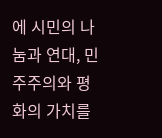에 시민의 나눔과 연대, 민주주의와 평화의 가치를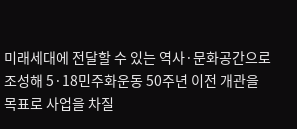미래세대에 전달할 수 있는 역사·문화공간으로 조성해 5·18민주화운동 50주년 이전 개관을 목표로 사업을 차질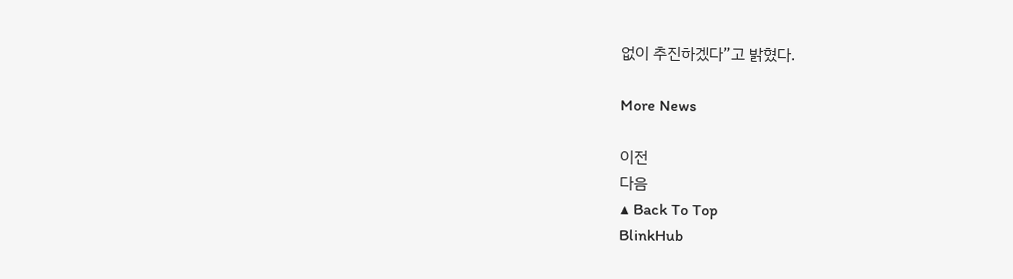없이 추진하겠다”고 밝혔다.

More News

이전
다음
▲ Back To Top
BlinkHub